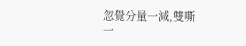忽覺分量一減,雙嘶一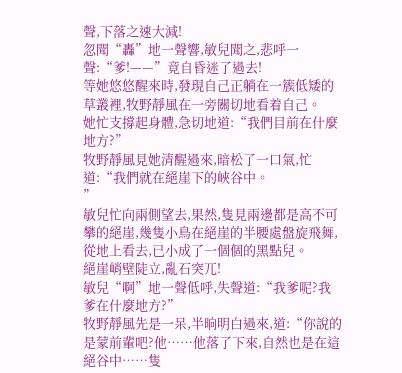聲,下落之速大減!
忽聞“轟”地一聲響,敏兒聞之,悲呼一聲:“爹!——”竟自昏迷了過去!
等她悠悠醒來時,發現自己正躺在一簇低矮的草叢裡,牧野靜風在一旁關切地看着自己。
她忙支撐起身體,急切地道:“我們目前在什麼地方?”
牧野靜風見她清醒過來,暗松了一口氣,忙道:“我們就在絕崖下的峽谷中。
”
敏兒忙向兩側望去,果然,隻見兩邊都是高不可攀的絕崖,幾隻小鳥在絕崖的半腰處盤旋飛舞,從地上看去,已小成了一個個的黑點兒。
絕崖峭壁陡立,亂石突兀!
敏兒“啊”地一聲低呼,失聲道:“我爹呢?我爹在什麼地方?”
牧野靜風先是一呆,半晌明白過來,道:“你說的是蒙前輩吧?他……他落了下來,自然也是在這絕谷中……隻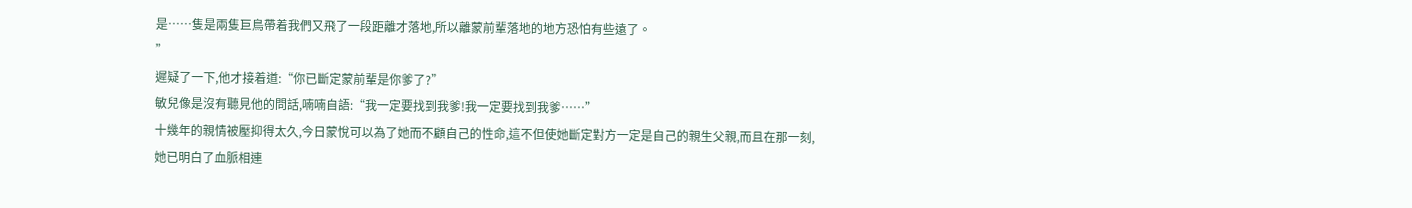是……隻是兩隻巨鳥帶着我們又飛了一段距離才落地,所以離蒙前輩落地的地方恐怕有些遠了。
”
遲疑了一下,他才接着道:“你已斷定蒙前輩是你爹了?”
敏兒像是沒有聽見他的問話,喃喃自語:“我一定要找到我爹!我一定要找到我爹……”
十幾年的親情被壓抑得太久,今日蒙悅可以為了她而不顧自己的性命,這不但使她斷定對方一定是自己的親生父親,而且在那一刻,她已明白了血脈相連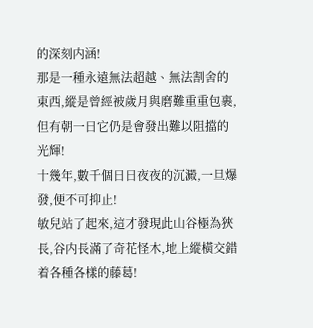的深刻内涵!
那是一種永遠無法超越、無法割舍的東西,縱是曾經被歲月與磨難重重包裹,但有朝一日它仍是會發出難以阻擋的光輝!
十幾年,數千個日日夜夜的沉澱,一旦爆發,便不可抑止!
敏兒站了起來,這才發現此山谷極為狹長,谷内長滿了奇花怪木,地上縱橫交錯着各種各樣的藤葛!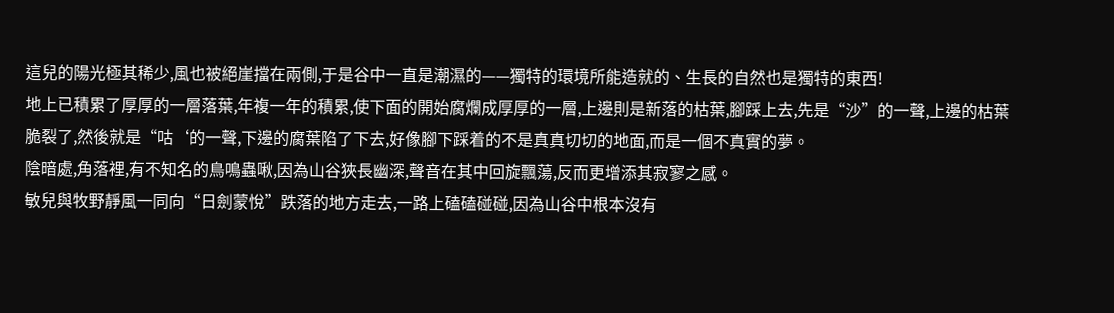這兒的陽光極其稀少,風也被絕崖擋在兩側,于是谷中一直是潮濕的——獨特的環境所能造就的、生長的自然也是獨特的東西!
地上已積累了厚厚的一層落葉,年複一年的積累,使下面的開始腐爛成厚厚的一層,上邊則是新落的枯葉,腳踩上去,先是“沙”的一聲,上邊的枯葉脆裂了,然後就是“咕‘的一聲,下邊的腐葉陷了下去,好像腳下踩着的不是真真切切的地面,而是一個不真實的夢。
陰暗處,角落裡,有不知名的鳥鳴蟲啾,因為山谷狹長幽深,聲音在其中回旋飄蕩,反而更增添其寂寥之感。
敏兒與牧野靜風一同向“日劍蒙悅”跌落的地方走去,一路上磕磕碰碰,因為山谷中根本沒有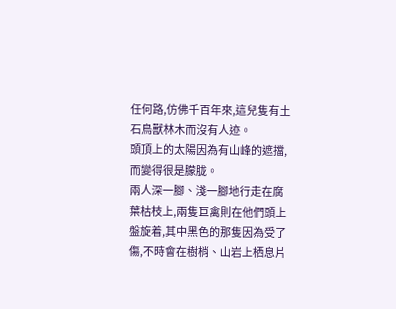任何路,仿佛千百年來,這兒隻有土石鳥獸林木而沒有人迹。
頭頂上的太陽因為有山峰的遮擋,而變得很是朦胧。
兩人深一腳、淺一腳地行走在腐葉枯枝上,兩隻巨禽則在他們頭上盤旋着,其中黑色的那隻因為受了傷,不時會在樹梢、山岩上栖息片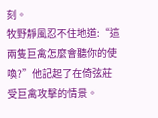刻。
牧野靜風忍不住地道:“這兩隻巨禽怎麼會聽你的使喚?”他記起了在倚弦莊受巨禽攻擊的情景。